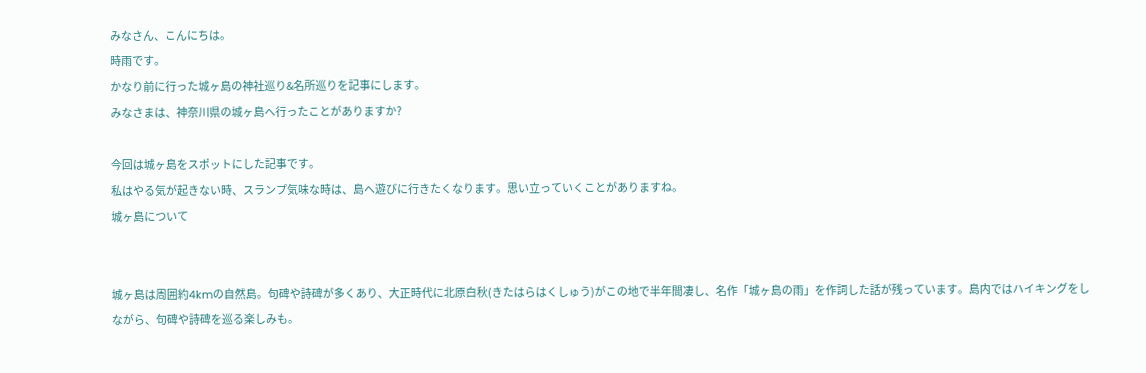みなさん、こんにちは。
時雨です。
かなり前に行った城ヶ島の神社巡り&名所巡りを記事にします。
みなさまは、神奈川県の城ヶ島へ行ったことがありますか?

今回は城ヶ島をスポットにした記事です。
私はやる気が起きない時、スランプ気味な時は、島へ遊びに行きたくなります。思い立っていくことがありますね。
城ヶ島について


城ヶ島は周囲約4kmの自然島。句碑や詩碑が多くあり、大正時代に北原白秋(きたはらはくしゅう)がこの地で半年間凄し、名作「城ヶ島の雨」を作詞した話が残っています。島内ではハイキングをしながら、句碑や詩碑を巡る楽しみも。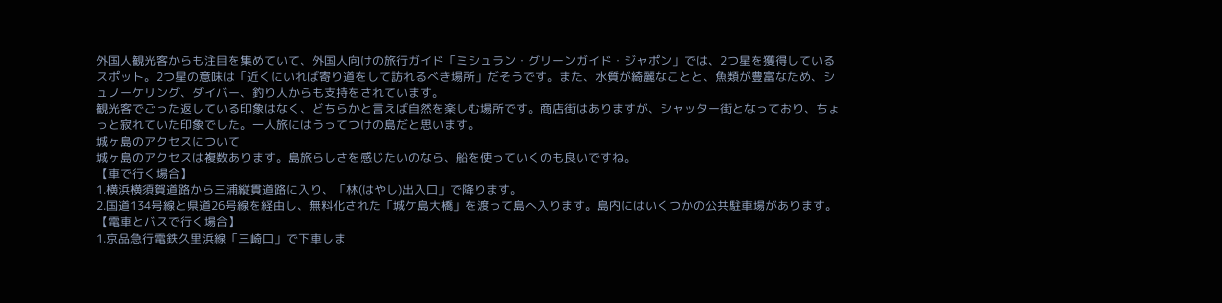外国人観光客からも注目を集めていて、外国人向けの旅行ガイド「ミシュラン・グリーンガイド・ジャポン」では、2つ星を獲得しているスポット。2つ星の意味は「近くにいれば寄り道をして訪れるべき場所」だそうです。また、水質が綺麗なことと、魚類が豊富なため、シュノーケリング、ダイバー、釣り人からも支持をされています。
観光客でごった返している印象はなく、どちらかと言えば自然を楽しむ場所です。商店街はありますが、シャッター街となっており、ちょっと寂れていた印象でした。一人旅にはうってつけの島だと思います。
城ヶ島のアクセスについて
城ヶ島のアクセスは複数あります。島旅らしさを感じたいのなら、船を使っていくのも良いですね。
【車で行く場合】
1.横浜横須賀道路から三浦縦貫道路に入り、「林(はやし)出入口」で降ります。
2.国道134号線と県道26号線を経由し、無料化された「城ケ島大橋」を渡って島へ入ります。島内にはいくつかの公共駐車場があります。
【電車とバスで行く場合】
1.京品急行電鉄久里浜線「三崎口」で下車しま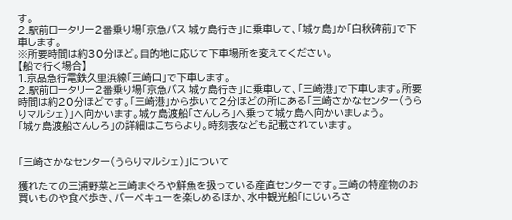す。
2.駅前ロータリー2番乗り場「京急バス 城ヶ島行き」に乗車して、「城ヶ島」か「白秋碑前」で下車します。
※所要時間は約30分ほど。目的地に応じて下車場所を変えてください。
【船で行く場合】
1.京品急行電鉄久里浜線「三崎口」で下車します。
2.駅前ロータリー2番乗り場「京急バス 城ヶ島行き」に乗車して、「三崎港」で下車します。所要時間は約20分ほどです。「三崎港」から歩いて2分ほどの所にある「三崎さかなセンター(うらりマルシェ)」へ向かいます。城ヶ島渡船「さんしろ」へ乗って城ヶ島へ向かいましょう。
「城ヶ島渡船さんしろ」の詳細はこちらより。時刻表なども記載されています。


「三崎さかなセンター(うらりマルシェ)」について

獲れたての三浦野菜と三崎まぐろや鮮魚を扱っている産直センターです。三崎の特産物のお買いものや食べ歩き、バーベキューを楽しめるほか、水中観光船「にじいろさ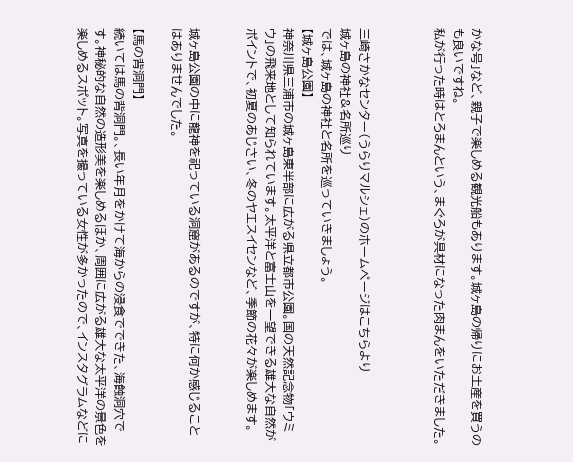かな号」など、親子で楽しめる観光船もあります。城ヶ島の帰りにお土産を買うのも良いですね。
私が行った時はとろまんという、まぐろが具材になった肉まんをいただきました。



三崎さかなセンター(うらりマルシェ)のホームページはこちらより
城ヶ島の神社&名所巡り
では、城ヶ島の神社と名所を巡っていきましょう。
【城ヶ島公園】
神奈川県三浦市の城ヶ島東半部に広がる県立都市公園。国の天然記念物「ウミウ」の飛来地として知られています。太平洋と富士山を一望できる雄大な自然がポイントで、初夏のあじさい、冬のヤエスイセンなど、季節の花々が楽しめます。


城ヶ島公園の中に龍神を祀っている洞窟があるのですが、特に何か感じることはありませんでした。

【馬の背洞門】
続いては馬の背洞門。、長い年月をかけて海からの浸食でできた、海蝕洞穴です。神秘的な自然の造形美を楽しめるほか、周囲に広がる雄大な太平洋の景色を楽しめるスポット。写真を撮っている女性が多かったので、インスタグラムなどに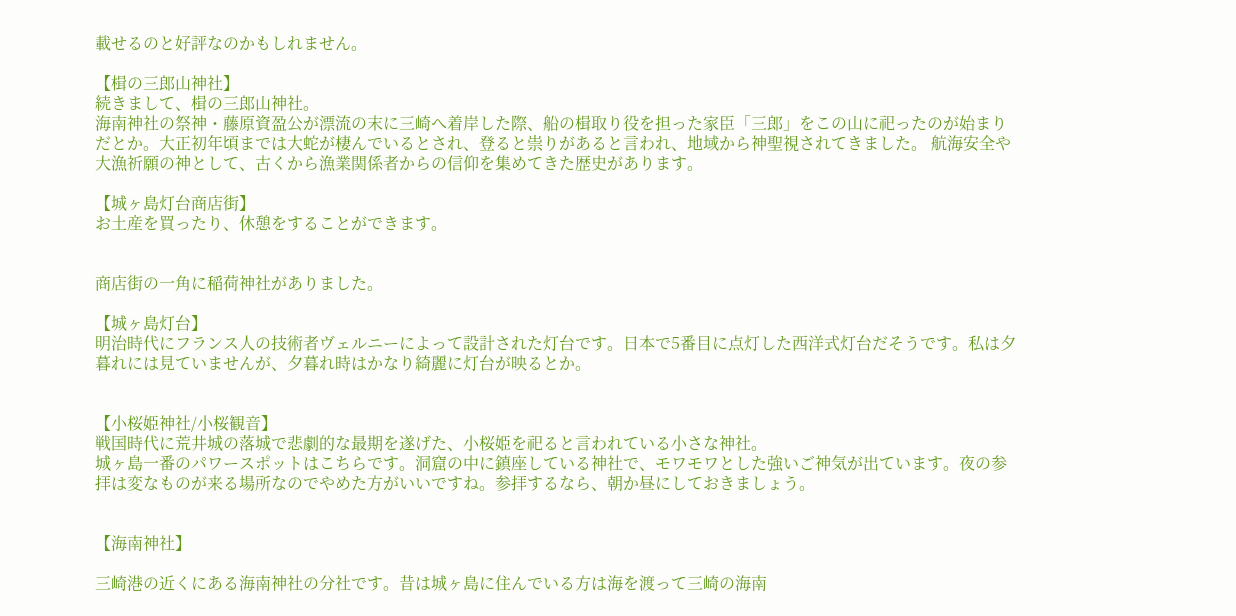載せるのと好評なのかもしれません。

【楫の三郎山神社】
続きまして、楫の三郎山神社。
海南神社の祭神・藤原資盈公が漂流の末に三崎へ着岸した際、船の楫取り役を担った家臣「三郎」をこの山に祀ったのが始まりだとか。大正初年頃までは大蛇が棲んでいるとされ、登ると祟りがあると言われ、地域から神聖視されてきました。 航海安全や大漁祈願の神として、古くから漁業関係者からの信仰を集めてきた歴史があります。

【城ヶ島灯台商店街】
お土産を買ったり、休憩をすることができます。


商店街の一角に稲荷神社がありました。

【城ヶ島灯台】
明治時代にフランス人の技術者ヴェルニーによって設計された灯台です。日本で5番目に点灯した西洋式灯台だそうです。私は夕暮れには見ていませんが、夕暮れ時はかなり綺麗に灯台が映るとか。


【小桜姫神社/小桜観音】
戦国時代に荒井城の落城で悲劇的な最期を遂げた、小桜姫を祀ると言われている小さな神社。
城ヶ島一番のパワースポットはこちらです。洞窟の中に鎮座している神社で、モワモワとした強いご神気が出ています。夜の参拝は変なものが来る場所なのでやめた方がいいですね。参拝するなら、朝か昼にしておきましょう。


【海南神社】

三崎港の近くにある海南神社の分社です。昔は城ヶ島に住んでいる方は海を渡って三崎の海南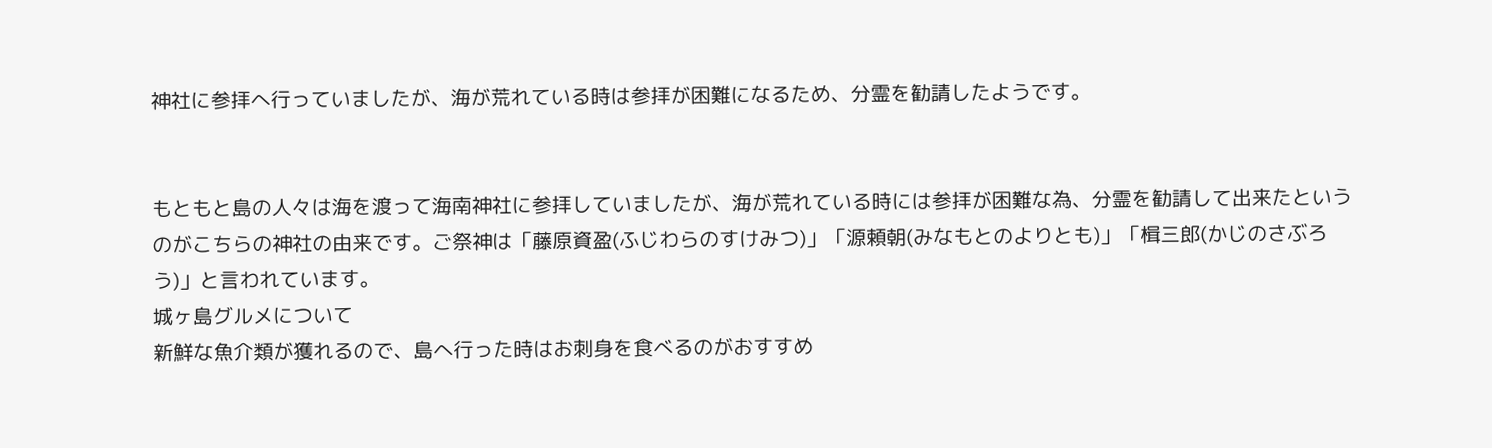神社に参拝へ行っていましたが、海が荒れている時は参拝が困難になるため、分霊を勧請したようです。


もともと島の人々は海を渡って海南神社に参拝していましたが、海が荒れている時には参拝が困難な為、分霊を勧請して出来たというのがこちらの神社の由来です。ご祭神は「藤原資盈(ふじわらのすけみつ)」「源頼朝(みなもとのよりとも)」「楫三郎(かじのさぶろう)」と言われています。
城ヶ島グルメについて
新鮮な魚介類が獲れるので、島へ行った時はお刺身を食べるのがおすすめ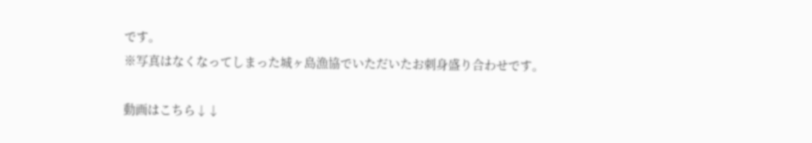です。
※写真はなくなってしまった城ヶ島漁協でいただいたお刺身盛り合わせです。

動画はこちら↓↓